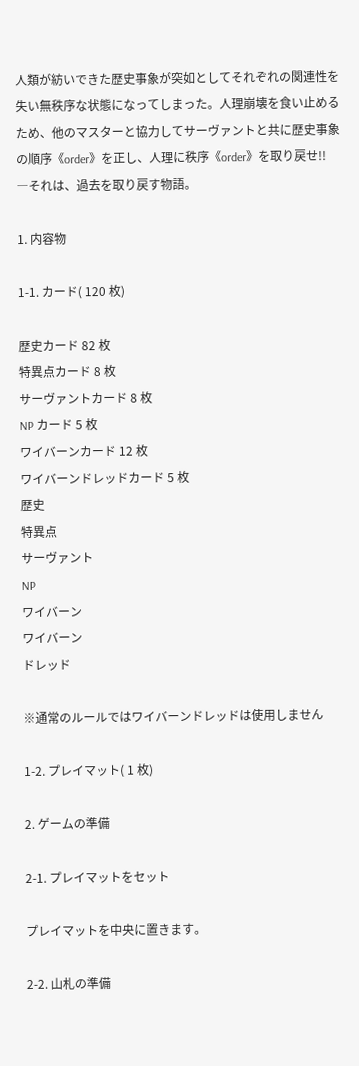人類が紡いできた歴史事象が突如としてそれぞれの関連性を失い無秩序な状態になってしまった。人理崩壊を食い止めるため、他のマスターと協力してサーヴァントと共に歴史事象の順序《order》を正し、人理に秩序《order》を取り戻せ!!
―それは、過去を取り戻す物語。

1. 内容物

1-1. カード( 120 枚)

歴史カード 82 枚
特異点カード 8 枚
サーヴァントカード 8 枚
NP カード 5 枚
ワイバーンカード 12 枚
ワイバーンドレッドカード 5 枚
歴史
特異点
サーヴァント
NP
ワイバーン
ワイバーン
ドレッド

※通常のルールではワイバーンドレッドは使用しません

1-2. プレイマット( 1 枚)

2. ゲームの準備

2-1. プレイマットをセット

プレイマットを中央に置きます。

2-2. 山札の準備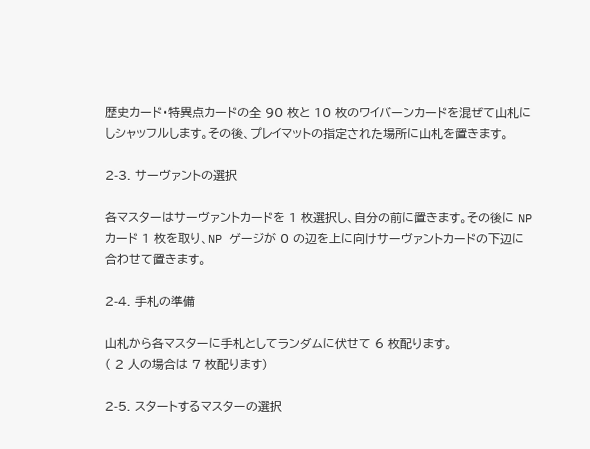歴史カード・特異点カードの全 90 枚と 10 枚のワイバーンカードを混ぜて山札にしシャッフルします。その後、プレイマットの指定された場所に山札を置きます。

2-3. サーヴァントの選択

各マスターはサーヴァントカードを 1 枚選択し、自分の前に置きます。その後に NP カード 1 枚を取り、NP ゲージが 0 の辺を上に向けサーヴァントカードの下辺に合わせて置きます。

2-4. 手札の準備

山札から各マスターに手札としてランダムに伏せて 6 枚配ります。
( 2 人の場合は 7 枚配ります)

2-5. スタートするマスターの選択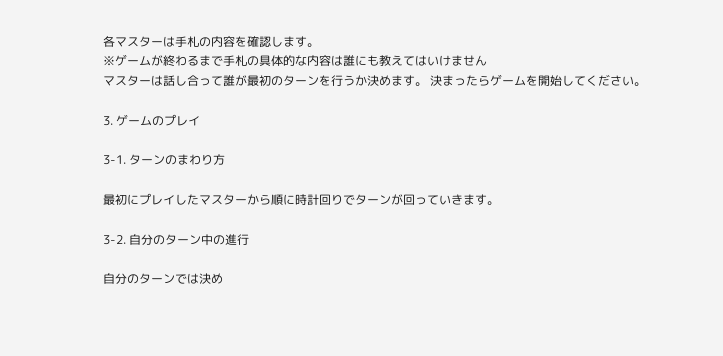各マスターは手札の内容を確認します。
※ゲームが終わるまで手札の具体的な内容は誰にも教えてはいけません
マスターは話し合って誰が最初のターンを行うか決めます。 決まったらゲームを開始してください。

3. ゲームのプレイ

3-1. ターンのまわり方

最初にプレイしたマスターから順に時計回りでターンが回っていきます。

3-2. 自分のターン中の進行

自分のターンでは決め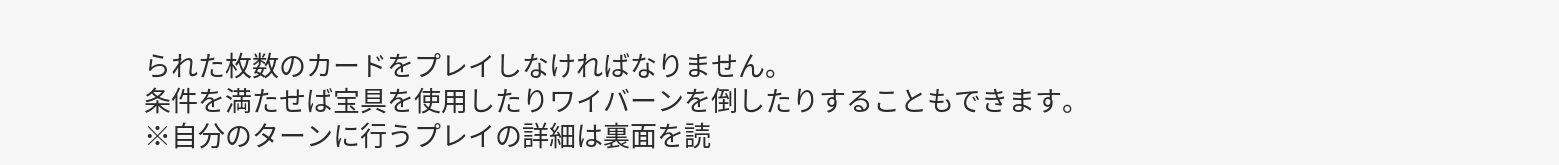られた枚数のカードをプレイしなければなりません。
条件を満たせば宝具を使用したりワイバーンを倒したりすることもできます。
※自分のターンに行うプレイの詳細は裏面を読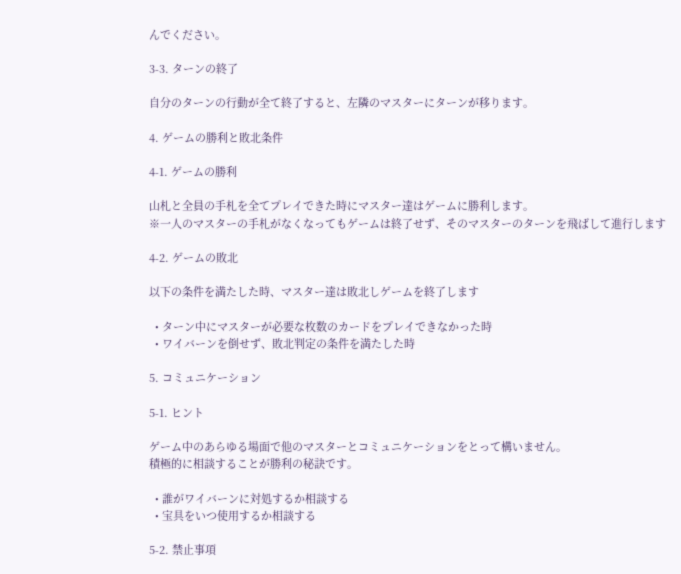んでください。

3-3. ターンの終了

自分のターンの行動が全て終了すると、左隣のマスターにターンが移ります。

4. ゲームの勝利と敗北条件

4-1. ゲームの勝利

山札と全員の手札を全てプレイできた時にマスター達はゲームに勝利します。
※一人のマスターの手札がなくなってもゲームは終了せず、そのマスターのターンを飛ばして進行します

4-2. ゲームの敗北

以下の条件を満たした時、マスター達は敗北しゲームを終了します

  • ターン中にマスターが必要な枚数のカードをプレイできなかった時
  • ワイバーンを倒せず、敗北判定の条件を満たした時

5. コミュニケーション

5-1. ヒント

ゲーム中のあらゆる場面で他のマスターとコミュニケーションをとって構いません。
積極的に相談することが勝利の秘訣です。

  • 誰がワイバーンに対処するか相談する
  • 宝具をいつ使用するか相談する

5-2. 禁止事項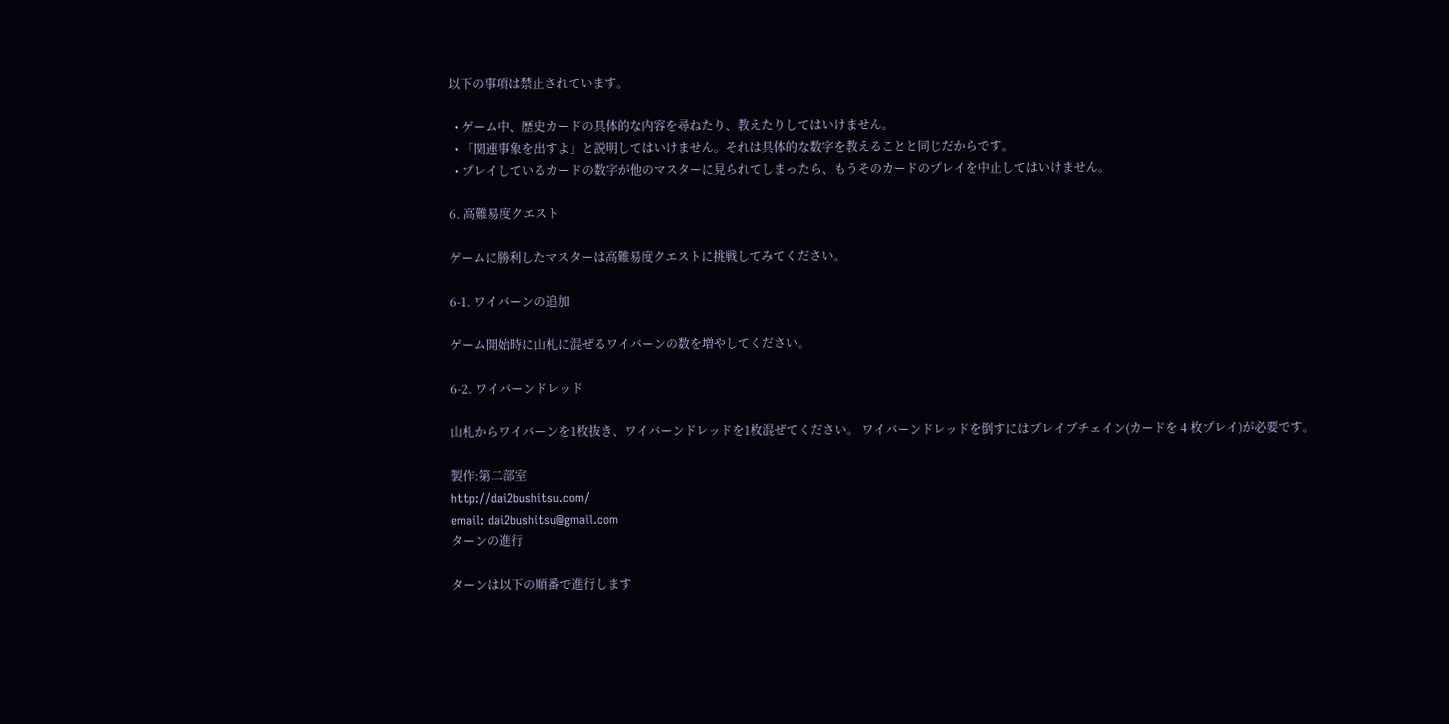以下の事項は禁止されています。

  • ゲーム中、歴史カードの具体的な内容を尋ねたり、教えたりしてはいけません。
  • 「関連事象を出すよ」と説明してはいけません。それは具体的な数字を教えることと同じだからです。
  • プレイしているカードの数字が他のマスターに見られてしまったら、もうそのカードのプレイを中止してはいけません。

6. 高難易度クエスト

ゲームに勝利したマスターは高難易度クエストに挑戦してみてください。

6-1. ワイバーンの追加

ゲーム開始時に山札に混ぜるワイバーンの数を増やしてください。

6-2. ワイバーンドレッド

山札からワイバーンを1枚抜き、ワイバーンドレッドを1枚混ぜてください。 ワイバーンドレッドを倒すにはブレイブチェイン(カードを 4 枚プレイ)が必要です。

製作:第二部室
http://dai2bushitsu.com/
email: dai2bushitsu@gmail.com
ターンの進行

ターンは以下の順番で進行します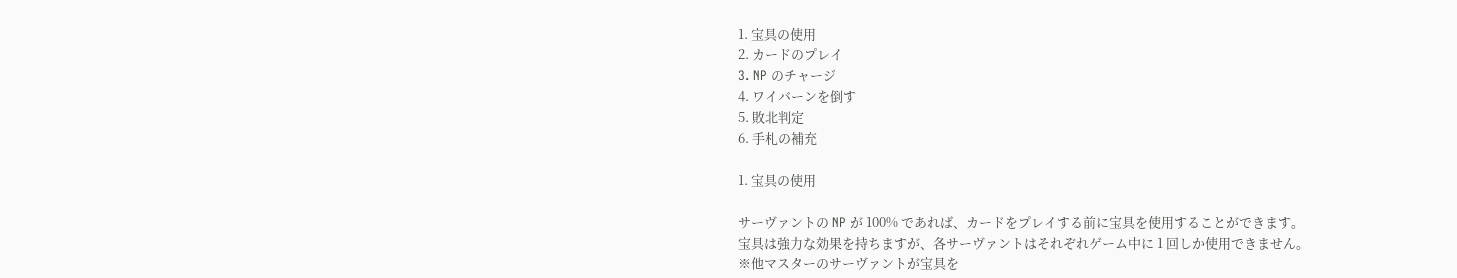1. 宝具の使用
2. カードのプレイ
3. NP のチャージ
4. ワイバーンを倒す
5. 敗北判定
6. 手札の補充

1. 宝具の使用

サーヴァントの NP が 100% であれば、カードをプレイする前に宝具を使用することができます。
宝具は強力な効果を持ちますが、各サーヴァントはそれぞれゲーム中に 1 回しか使用できません。
※他マスターのサーヴァントが宝具を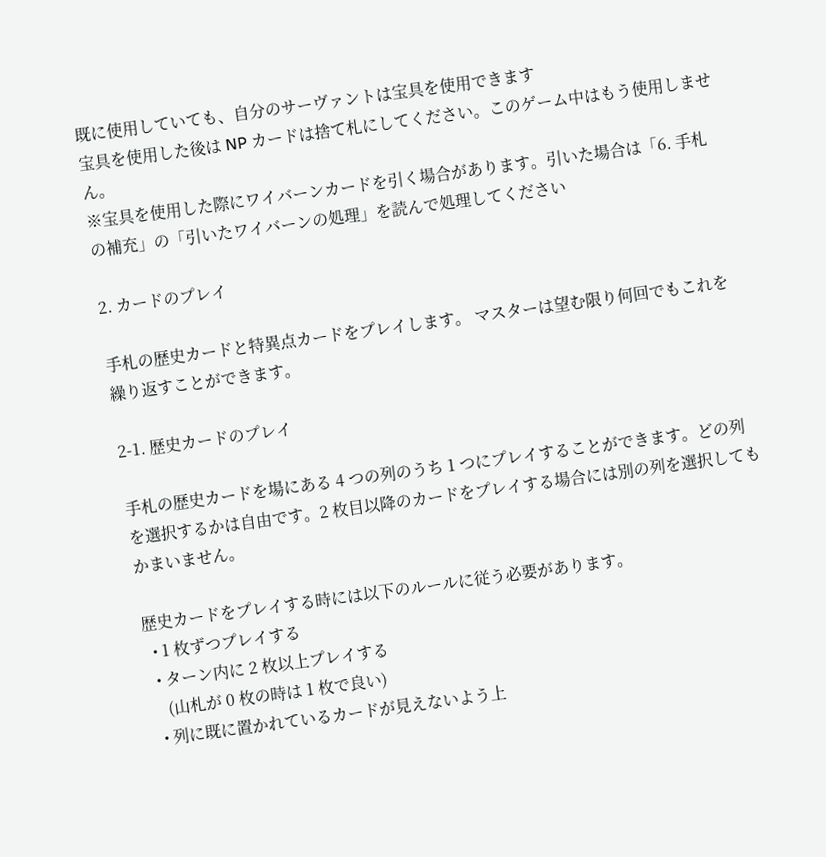既に使用していても、自分のサーヴァントは宝具を使用できます
宝具を使用した後は NP カードは捨て札にしてください。このゲーム中はもう使用しません。
※宝具を使用した際にワイバーンカードを引く場合があります。引いた場合は「6. 手札の補充」の「引いたワイバーンの処理」を読んで処理してください

2. カードのプレイ

手札の歴史カードと特異点カードをプレイします。 マスターは望む限り何回でもこれを繰り返すことができます。

2-1. 歴史カードのプレイ

手札の歴史カードを場にある 4 つの列のうち 1 つにプレイすることができます。どの列を選択するかは自由です。2 枚目以降のカードをプレイする場合には別の列を選択してもかまいません。

歴史カードをプレイする時には以下のルールに従う必要があります。
  • 1 枚ずつプレイする
  • ターン内に 2 枚以上プレイする
    (山札が 0 枚の時は 1 枚で良い)
  • 列に既に置かれているカードが見えないよう上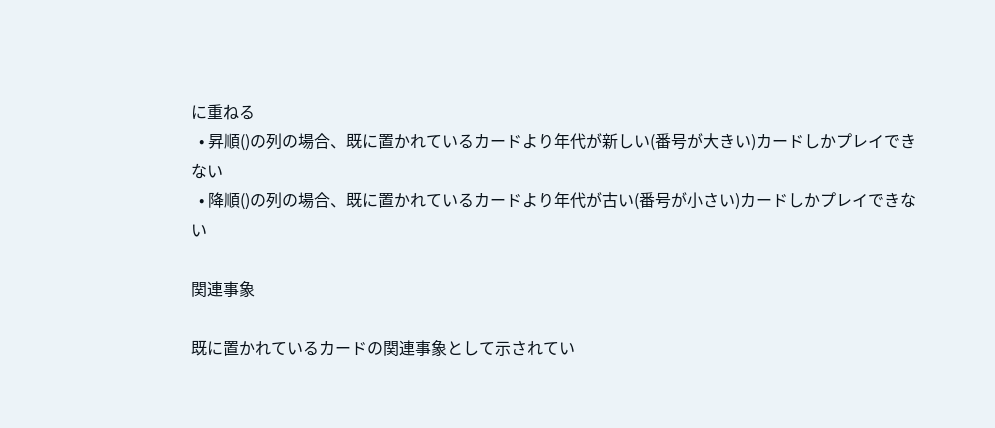に重ねる
  • 昇順()の列の場合、既に置かれているカードより年代が新しい(番号が大きい)カードしかプレイできない
  • 降順()の列の場合、既に置かれているカードより年代が古い(番号が小さい)カードしかプレイできない

関連事象

既に置かれているカードの関連事象として示されてい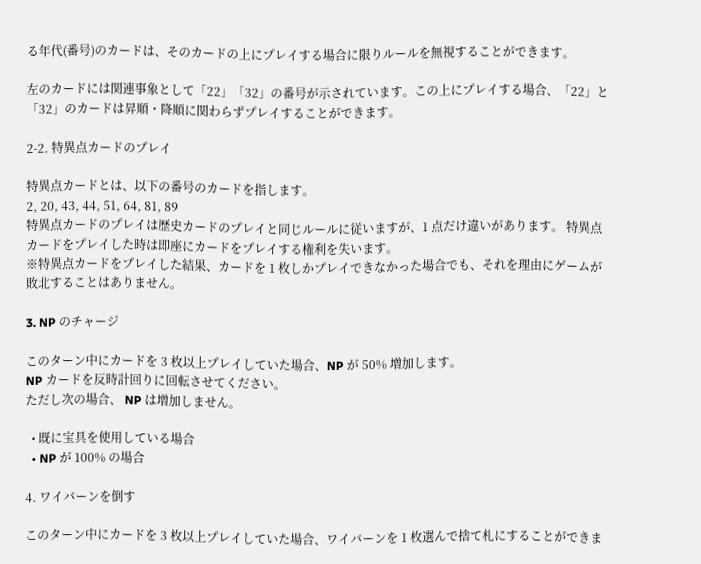る年代(番号)のカードは、そのカードの上にプレイする場合に限りルールを無視することができます。

左のカードには関連事象として「22」「32」の番号が示されています。この上にプレイする場合、「22」と「32」のカードは昇順・降順に関わらずプレイすることができます。

2-2. 特異点カードのプレイ

特異点カードとは、以下の番号のカードを指します。
2, 20, 43, 44, 51, 64, 81, 89
特異点カードのプレイは歴史カードのプレイと同じルールに従いますが、1 点だけ違いがあります。 特異点カードをプレイした時は即座にカードをプレイする権利を失います。
※特異点カードをプレイした結果、カードを 1 枚しかプレイできなかった場合でも、それを理由にゲームが敗北することはありません。

3. NP のチャージ

このターン中にカードを 3 枚以上プレイしていた場合、NP が 50% 増加します。
NP カードを反時計回りに回転させてください。
ただし次の場合、 NP は増加しません。

  • 既に宝具を使用している場合
  • NP が 100% の場合

4. ワイバーンを倒す

このターン中にカードを 3 枚以上プレイしていた場合、ワイバーンを 1 枚選んで捨て札にすることができま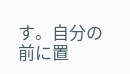す。自分の前に置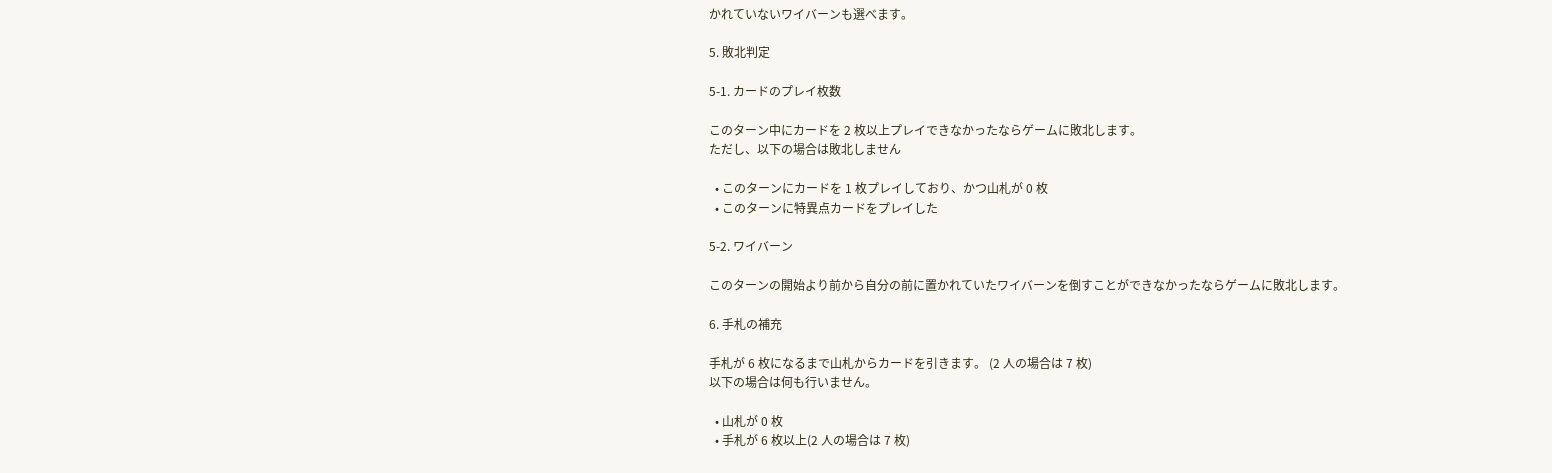かれていないワイバーンも選べます。

5. 敗北判定

5-1. カードのプレイ枚数

このターン中にカードを 2 枚以上プレイできなかったならゲームに敗北します。
ただし、以下の場合は敗北しません

  • このターンにカードを 1 枚プレイしており、かつ山札が 0 枚
  • このターンに特異点カードをプレイした

5-2. ワイバーン

このターンの開始より前から自分の前に置かれていたワイバーンを倒すことができなかったならゲームに敗北します。

6. 手札の補充

手札が 6 枚になるまで山札からカードを引きます。 (2 人の場合は 7 枚)
以下の場合は何も行いません。

  • 山札が 0 枚
  • 手札が 6 枚以上(2 人の場合は 7 枚)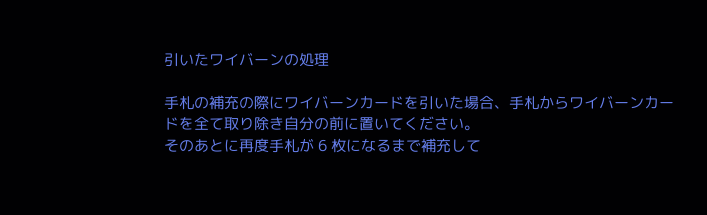引いたワイバーンの処理

手札の補充の際にワイバーンカードを引いた場合、手札からワイバーンカードを全て取り除き自分の前に置いてください。
そのあとに再度手札が 6 枚になるまで補充して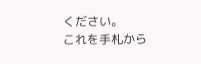ください。
これを手札から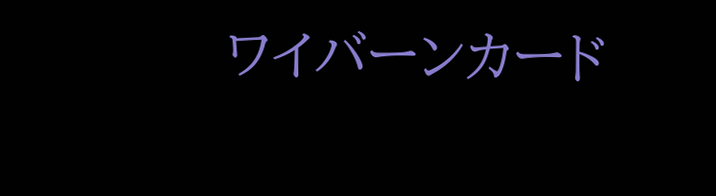ワイバーンカード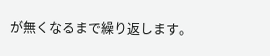が無くなるまで繰り返します。